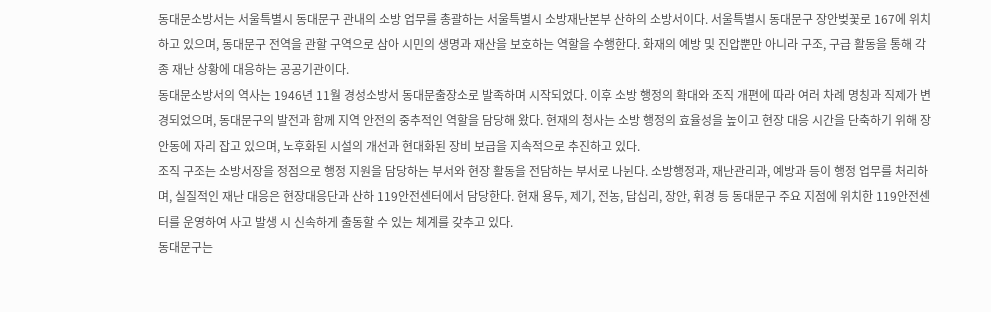동대문소방서는 서울특별시 동대문구 관내의 소방 업무를 총괄하는 서울특별시 소방재난본부 산하의 소방서이다. 서울특별시 동대문구 장안벚꽃로 167에 위치하고 있으며, 동대문구 전역을 관할 구역으로 삼아 시민의 생명과 재산을 보호하는 역할을 수행한다. 화재의 예방 및 진압뿐만 아니라 구조, 구급 활동을 통해 각종 재난 상황에 대응하는 공공기관이다.
동대문소방서의 역사는 1946년 11월 경성소방서 동대문출장소로 발족하며 시작되었다. 이후 소방 행정의 확대와 조직 개편에 따라 여러 차례 명칭과 직제가 변경되었으며, 동대문구의 발전과 함께 지역 안전의 중추적인 역할을 담당해 왔다. 현재의 청사는 소방 행정의 효율성을 높이고 현장 대응 시간을 단축하기 위해 장안동에 자리 잡고 있으며, 노후화된 시설의 개선과 현대화된 장비 보급을 지속적으로 추진하고 있다.
조직 구조는 소방서장을 정점으로 행정 지원을 담당하는 부서와 현장 활동을 전담하는 부서로 나뉜다. 소방행정과, 재난관리과, 예방과 등이 행정 업무를 처리하며, 실질적인 재난 대응은 현장대응단과 산하 119안전센터에서 담당한다. 현재 용두, 제기, 전농, 답십리, 장안, 휘경 등 동대문구 주요 지점에 위치한 119안전센터를 운영하여 사고 발생 시 신속하게 출동할 수 있는 체계를 갖추고 있다.
동대문구는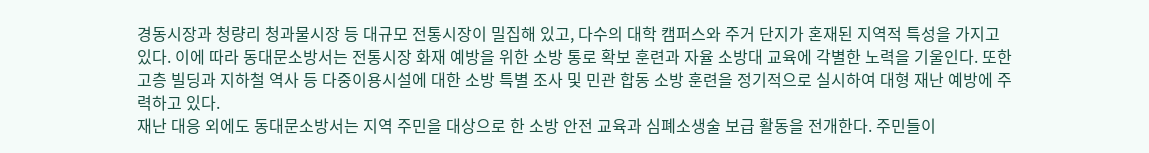경동시장과 청량리 청과물시장 등 대규모 전통시장이 밀집해 있고, 다수의 대학 캠퍼스와 주거 단지가 혼재된 지역적 특성을 가지고 있다. 이에 따라 동대문소방서는 전통시장 화재 예방을 위한 소방 통로 확보 훈련과 자율 소방대 교육에 각별한 노력을 기울인다. 또한 고층 빌딩과 지하철 역사 등 다중이용시설에 대한 소방 특별 조사 및 민관 합동 소방 훈련을 정기적으로 실시하여 대형 재난 예방에 주력하고 있다.
재난 대응 외에도 동대문소방서는 지역 주민을 대상으로 한 소방 안전 교육과 심폐소생술 보급 활동을 전개한다. 주민들이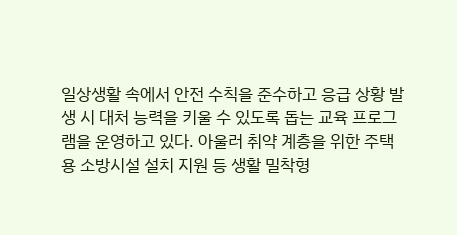일상생활 속에서 안전 수칙을 준수하고 응급 상황 발생 시 대처 능력을 키울 수 있도록 돕는 교육 프로그램을 운영하고 있다. 아울러 취약 계층을 위한 주택용 소방시설 설치 지원 등 생활 밀착형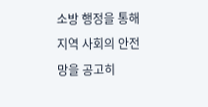소방 행정을 통해 지역 사회의 안전망을 공고히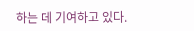하는 데 기여하고 있다.